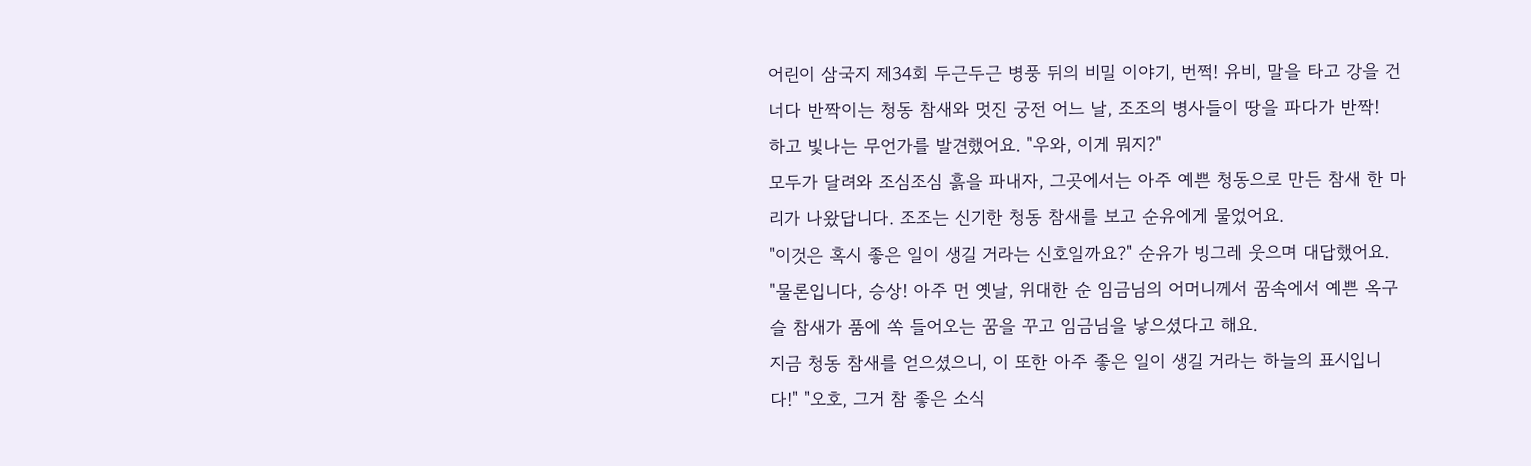어린이 삼국지 제34회 두근두근 병풍 뒤의 비밀 이야기, 번쩍! 유비, 말을 타고 강을 건너다 반짝이는 청동 참새와 멋진 궁전 어느 날, 조조의 병사들이 땅을 파다가 반짝!
하고 빛나는 무언가를 발견했어요. "우와, 이게 뭐지?"
모두가 달려와 조심조심 흙을 파내자, 그곳에서는 아주 예쁜 청동으로 만든 참새 한 마리가 나왔답니다. 조조는 신기한 청동 참새를 보고 순유에게 물었어요.
"이것은 혹시 좋은 일이 생길 거라는 신호일까요?" 순유가 빙그레 웃으며 대답했어요.
"물론입니다, 승상! 아주 먼 옛날, 위대한 순 임금님의 어머니께서 꿈속에서 예쁜 옥구슬 참새가 품에 쏙 들어오는 꿈을 꾸고 임금님을 낳으셨다고 해요.
지금 청동 참새를 얻으셨으니, 이 또한 아주 좋은 일이 생길 거라는 하늘의 표시입니다!" "오호, 그거 참 좋은 소식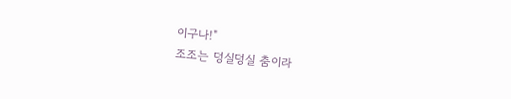이구나!"
조조는 덩실덩실 춤이라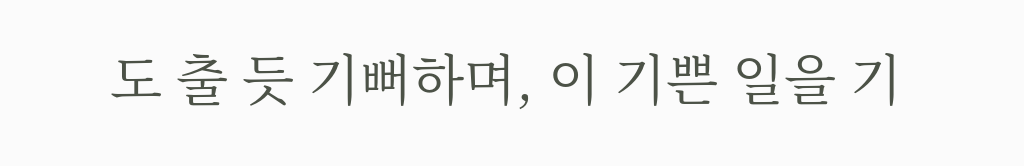도 출 듯 기뻐하며, 이 기쁜 일을 기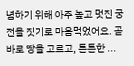념하기 위해 아주 높고 멋진 궁전을 짓기로 마음먹었어요. 곧바로 땅을 고르고, 튼튼한 ...